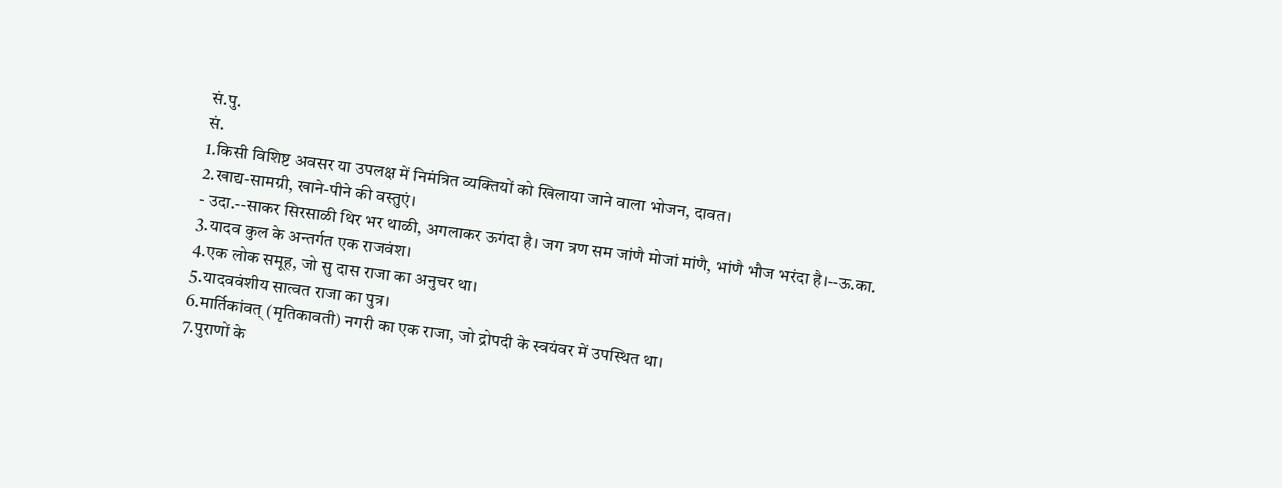सं.पु.
सं.
1.किसी विशिष्ट अवसर या उपलक्ष में निमंत्रित व्यक्तियों को खिलाया जाने वाला भोजन, दावत।
2.खाद्य-सामग्री, खाने-पीने की वस्तुएं।
- उदा.--साकर सिरसाळी थिर भर थाळी, अगलाकर ऊगंदा है। जग त्रण सम जांणै मोजां मांणै, भांणै भौज भरंदा है।--ऊ.का.
3.यादव कुल के अन्तर्गत एक राजवंश।
4.एक लोक समूह, जो सु दास राजा का अनुचर था।
5.यादववंशीय सात्वत राजा का पुत्र।
6.मार्तिकांवत् (मृतिकावती) नगरी का एक राजा, जो द्रोपदी के स्वयंवर में उपस्थित था।
7.पुराणों के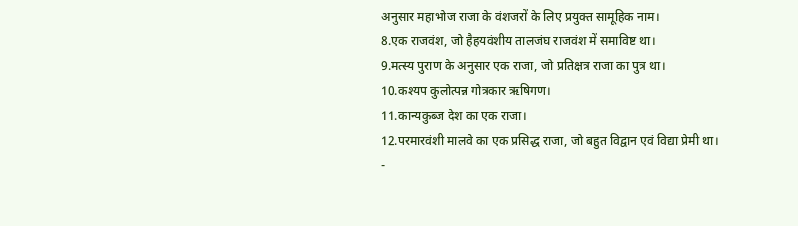अनुसार महाभोज राजा के वंशजरों के लिए प्रयुक्त सामूहिक नाम।
8.एक राजवंश, जो हैहयवंशीय तालजंघ राजवंश में समाविष्ट था।
9.मत्स्य पुराण के अनुसार एक राजा, जो प्रतिक्षत्र राजा का पुत्र था।
10.कश्यप कुलोत्पन्न गोत्रकार ऋषिगण।
11.कान्यकुब्ज देश का एक राजा।
12.परमारवंशी मालवे का एक प्रसिद्ध राजा, जो बहुत विद्वान एवं विद्या प्रेमी था।
-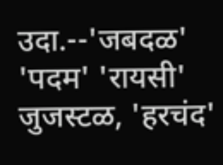उदा.--'जबदळ' 'पदम' 'रायसी' जुजस्टळ, 'हरचंद'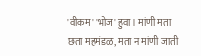'वीकम' 'भोज' हुवा। मांणी मता छता महमंडळ, मता न मांणी जाती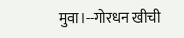मुवा।--गोरधन खीची